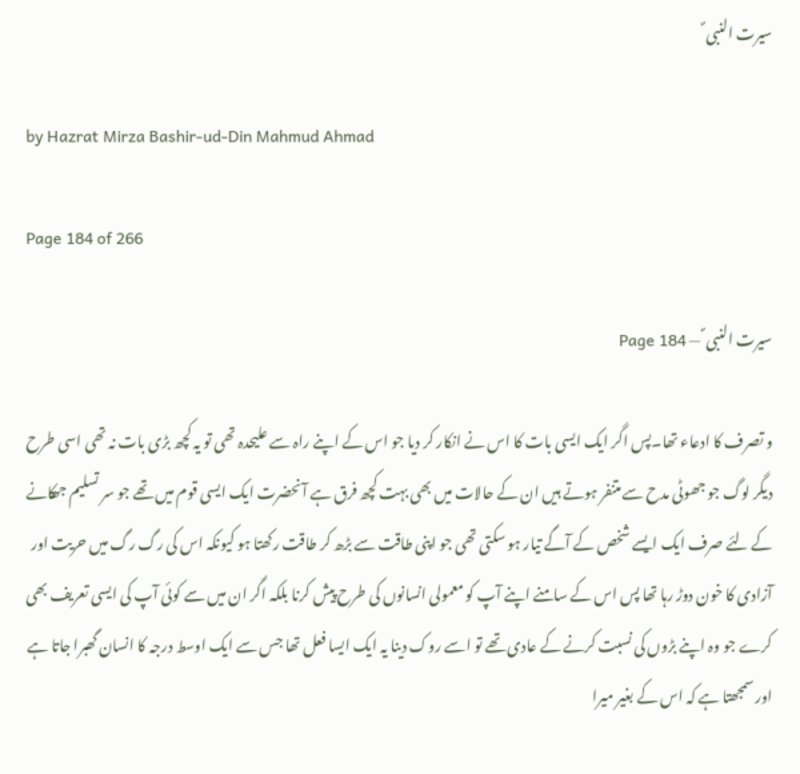سیرت النبی ؐ

by Hazrat Mirza Bashir-ud-Din Mahmud Ahmad

Page 184 of 266

سیرت النبی ؐ — Page 184

و تصرف کا ادعاء تھا۔پس اگر ایک ایسی بات کا اس نے انکار کر دیا جو اس کے اپنے راہ سے علیحدہ تھی تو یہ کچھ بڑی بات نہ تھی اسی طرح دیگر لوگ جو جھوٹی مدح سے متنفر ہوتے ہیں ان کے حالات میں بھی بہت کچھ فرق ہے آنحضرت ایک ایسی قوم میں تھے جو سر تسلیم جھکانے کے لئے صرف ایک ایسے شخص کے آگے تیار ہو سکتی تھی جو اپنی طاقت سے بڑھ کر طاقت رکھتا ہو کیونکہ اس کی رگ رگ میں حریت اور آزادی کا خون دوڑ رہا تھا پس اس کے سامنے اپنے آپ کو معمولی انسانوں کی طرح پیش کرنا بلکہ اگر ان میں سے کوئی آپ کی ایسی تعریف بھی کرے جو وہ اپنے بڑوں کی نسبت کرنے کے عادی تھے تو اسے روک دینا یہ ایک ایسا فعل تھا جس سے ایک اوسط درجہ کا انسان گھبرا جاتا ہے اور سمجھتا ہے کہ اس کے بغیر میرا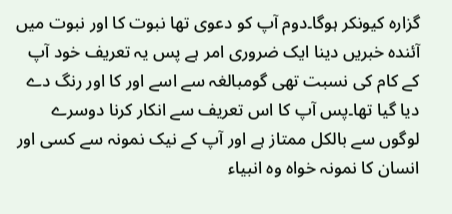گزارہ کیونکر ہوگا۔دوم آپ کو دعوی تھا نبوت کا اور نبوت میں آئندہ خبریں دینا ایک ضروری امر ہے پس یہ تعریف خود آپ کے کام کی نسبت تھی گومبالغہ سے اسے اور کا اور رنگ دے دیا گیا تھا۔پس آپ کا اس تعریف سے انکار کرنا دوسرے لوگوں سے بالکل ممتاز ہے اور آپ کے نیک نمونہ سے کسی اور انسان کا نمونہ خواہ وہ انبیاء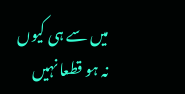میں سے ہی کیوں نہ ہو قطعا نہیں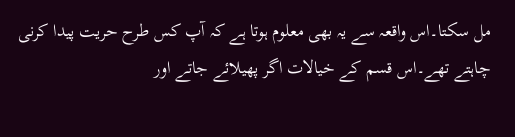مل سکتا۔اس واقعہ سے یہ بھی معلوم ہوتا ہے کہ آپ کس طرح حریت پیدا کرنی چاہتے تھے۔اس قسم کے خیالات اگر پھیلائے جاتے اور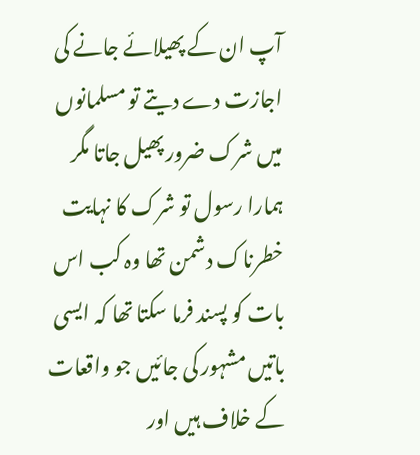آپ ان کے پھیلائے جانے کی اجازت دے دیتے تو مسلمانوں میں شرک ضرور پھیل جاتا مگر ہمارا رسول تو شرک کا نہایت خطرناک دشمن تھا وہ کب اس بات کو پسند فرما سکتا تھا کہ ایسی باتیں مشہور کی جائیں جو واقعات کے خلاف ہیں اور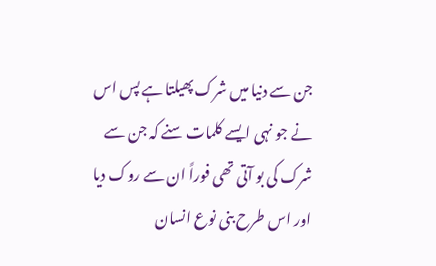جن سے دنیا میں شرک پھیلتا ہے پس اس نے جو نہی ایسے کلمات سنے کہ جن سے شرک کی بو آتی تھی فوراً ان سے روک دیا اور اس طرح بنی نوع انسان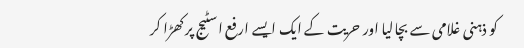کو ذہنی غلامی سے بچالیا اور حریت کے ایک ایسے ارفع اسٹیج پر کھڑا کر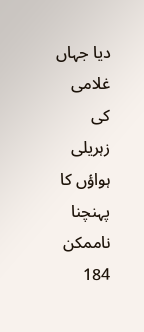دیا جہاں غلامی کی زہریلی ہواؤں کا پہنچنا ناممکن 184